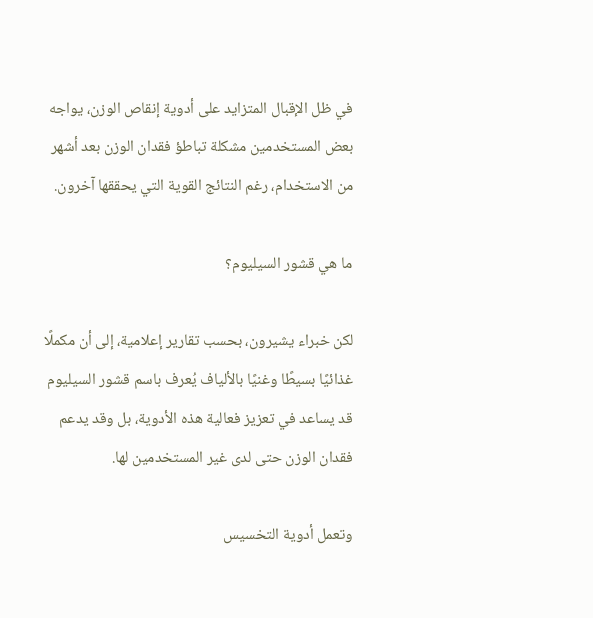في ظل الإقبال المتزايد على أدوية إنقاص الوزن، يواجه بعض المستخدمين مشكلة تباطؤ فقدان الوزن بعد أشهر من الاستخدام، رغم النتائج القوية التي يحققها آخرون.

ما هي قشور السيليوم؟

لكن خبراء يشيرون، بحسب تقارير إعلامية، إلى أن مكملًا غذائيًا بسيطًا وغنيًا بالألياف يُعرف باسم قشور السيليوم قد يساعد في تعزيز فعالية هذه الأدوية، بل وقد يدعم فقدان الوزن حتى لدى غير المستخدمين لها.

وتعمل أدوية التخسيس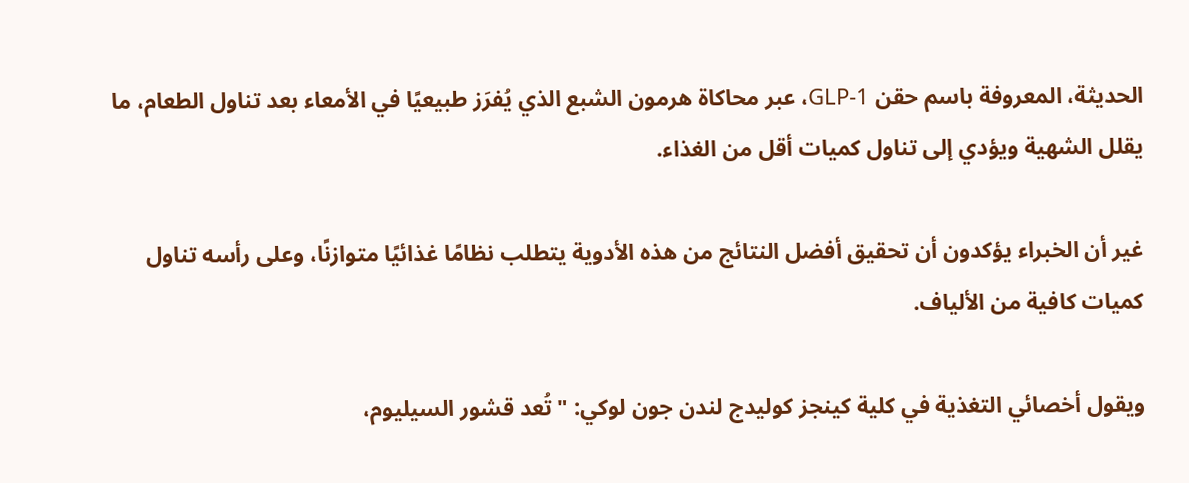الحديثة، المعروفة باسم حقن GLP-1، عبر محاكاة هرمون الشبع الذي يُفرَز طبيعيًا في الأمعاء بعد تناول الطعام، ما يقلل الشهية ويؤدي إلى تناول كميات أقل من الغذاء.

غير أن الخبراء يؤكدون أن تحقيق أفضل النتائج من هذه الأدوية يتطلب نظامًا غذائيًا متوازنًا، وعلى رأسه تناول كميات كافية من الألياف.

ويقول أخصائي التغذية في كلية كينجز كوليدج لندن جون لوكي: "تُعد قشور السيليوم،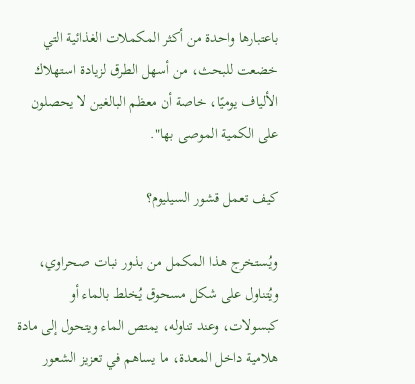باعتبارها واحدة من أكثر المكملات الغذائية التي خضعت للبحث، من أسهل الطرق لزيادة استهلاك الألياف يوميًا، خاصة أن معظم البالغين لا يحصلون على الكمية الموصى بها".

كيف تعمل قشور السيليوم؟

ويُستخرج هذا المكمل من بذور نبات صحراوي، ويُتناول على شكل مسحوق يُخلط بالماء أو كبسولات، وعند تناوله، يمتص الماء ويتحول إلى مادة هلامية داخل المعدة، ما يساهم في تعزيز الشعور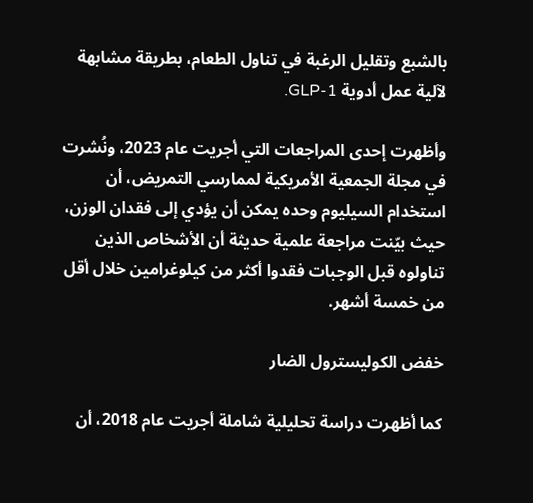بالشبع وتقليل الرغبة في تناول الطعام، بطريقة مشابهة لآلية عمل أدوية GLP-1.

وأظهرت إحدى المراجعات التي أجريت عام 2023، ونُشرت في مجلة الجمعية الأمريكية لممارسي التمريض، أن استخدام السيليوم وحده يمكن أن يؤدي إلى فقدان الوزن، حيث بيّنت مراجعة علمية حديثة أن الأشخاص الذين تناولوه قبل الوجبات فقدوا أكثر من كيلوغرامين خلال أقل من خمسة أشهر.

خفض الكوليسترول الضار

كما أظهرت دراسة تحليلية شاملة أجريت عام 2018، أن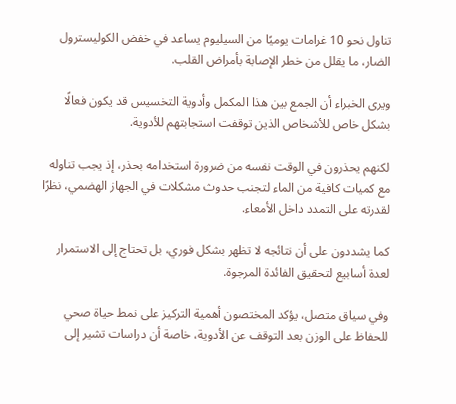تناول نحو 10 غرامات يوميًا من السيليوم يساعد في خفض الكوليسترول الضار، ما يقلل من خطر الإصابة بأمراض القلب.

ويرى الخبراء أن الجمع بين هذا المكمل وأدوية التخسيس قد يكون فعالًا بشكل خاص للأشخاص الذين توقفت استجابتهم للأدوية.

لكنهم يحذرون في الوقت نفسه من ضرورة استخدامه بحذر، إذ يجب تناوله مع كميات كافية من الماء لتجنب حدوث مشكلات في الجهاز الهضمي، نظرًا لقدرته على التمدد داخل الأمعاء.

كما يشددون على أن نتائجه لا تظهر بشكل فوري، بل تحتاج إلى الاستمرار لعدة أسابيع لتحقيق الفائدة المرجوة.

وفي سياق متصل، يؤكد المختصون أهمية التركيز على نمط حياة صحي للحفاظ على الوزن بعد التوقف عن الأدوية، خاصة أن دراسات تشير إلى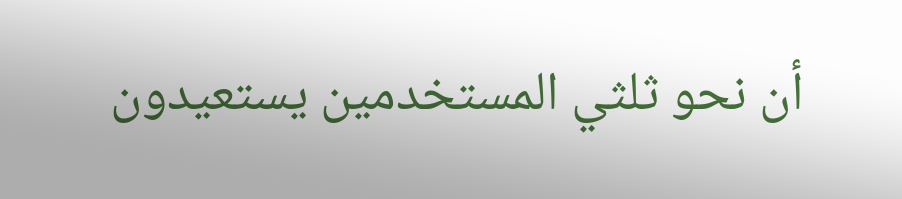أن نحو ثلثي المستخدمين يستعيدون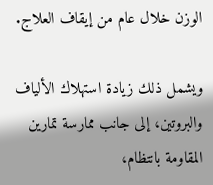الوزن خلال عام من إيقاف العلاج.

ويشمل ذلك زيادة استهلاك الألياف والبروتين، إلى جانب ممارسة تمارين المقاومة بانتظام،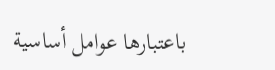باعتبارها عوامل أساسية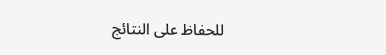للحفاظ على النتائج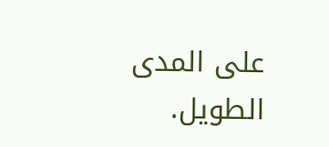على المدى الطويل.